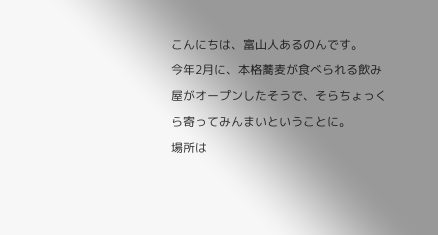こんにちは、富山人あるのんです。
今年2月に、本格蕎麦が食べられる飲み屋がオープンしたそうで、そらちょっくら寄ってみんまいということに。
場所は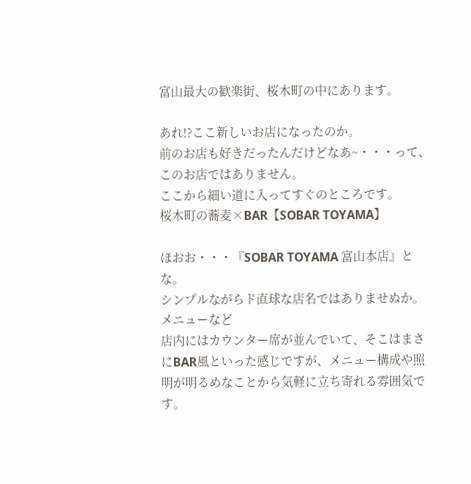富山最大の歓楽街、桜木町の中にあります。

あれ!?ここ新しいお店になったのか。
前のお店も好きだったんだけどなあ~・・・って、このお店ではありません。
ここから細い道に入ってすぐのところです。
桜木町の蕎麦×BAR【SOBAR TOYAMA】

ほおお・・・『SOBAR TOYAMA 富山本店』とな。
シンプルながらド直球な店名ではありませぬか。
メニューなど
店内にはカウンター席が並んでいて、そこはまさにBAR風といった感じですが、メニュー構成や照明が明るめなことから気軽に立ち寄れる雰囲気です。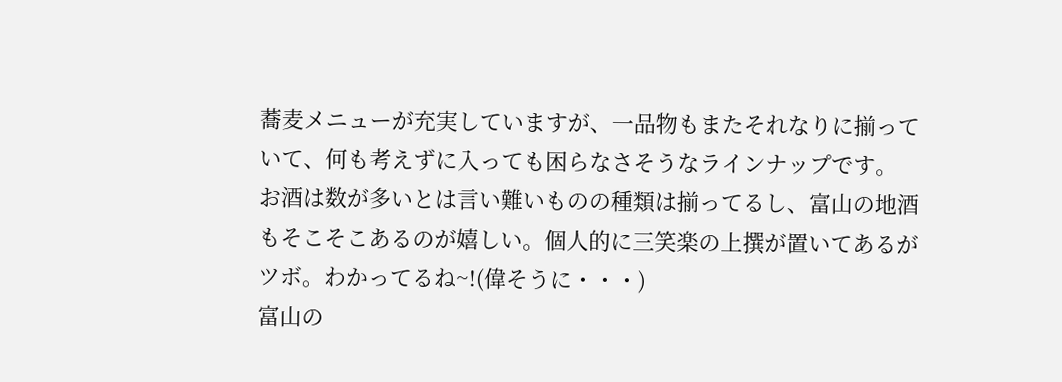蕎麦メニューが充実していますが、一品物もまたそれなりに揃っていて、何も考えずに入っても困らなさそうなラインナップです。
お酒は数が多いとは言い難いものの種類は揃ってるし、富山の地酒もそこそこあるのが嬉しい。個人的に三笑楽の上撰が置いてあるがツボ。わかってるね~!(偉そうに・・・)
富山の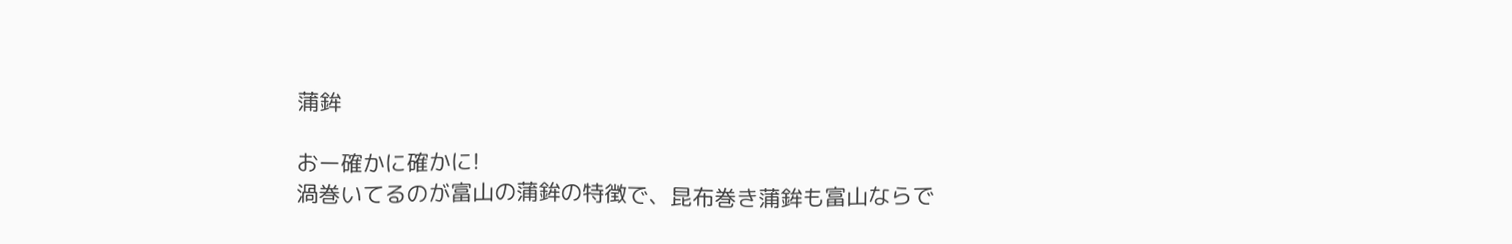蒲鉾

おー確かに確かに!
渦巻いてるのが富山の蒲鉾の特徴で、昆布巻き蒲鉾も富山ならで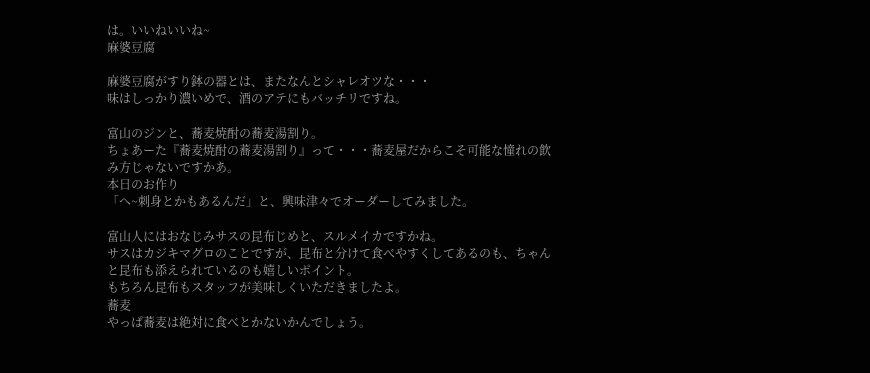は。いいねいいね~
麻婆豆腐

麻婆豆腐がすり鉢の器とは、またなんとシャレオツな・・・
味はしっかり濃いめで、酒のアテにもバッチリですね。

富山のジンと、蕎麦焼酎の蕎麦湯割り。
ちょあーた『蕎麦焼酎の蕎麦湯割り』って・・・蕎麦屋だからこそ可能な憧れの飲み方じゃないですかあ。
本日のお作り
「へ~刺身とかもあるんだ」と、興味津々でオーダーしてみました。

富山人にはおなじみサスの昆布じめと、スルメイカですかね。
サスはカジキマグロのことですが、昆布と分けて食べやすくしてあるのも、ちゃんと昆布も添えられているのも嬉しいポイント。
もちろん昆布もスタッフが美味しくいただきましたよ。
蕎麦
やっぱ蕎麦は絶対に食べとかないかんでしょう。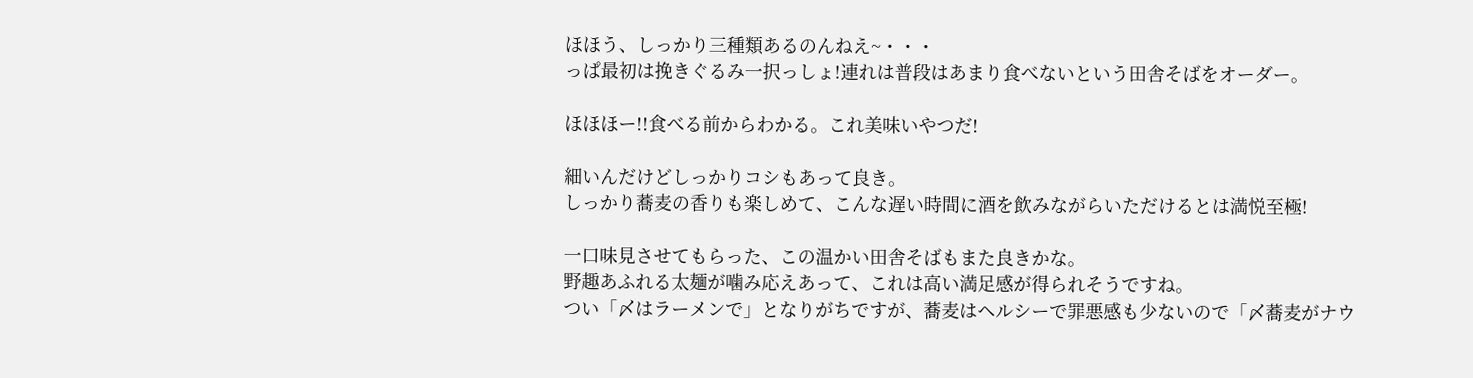ほほう、しっかり三種類あるのんねえ~・・・
っぱ最初は挽きぐるみ一択っしょ!連れは普段はあまり食べないという田舎そばをオーダー。

ほほほー!!食べる前からわかる。これ美味いやつだ!

細いんだけどしっかりコシもあって良き。
しっかり蕎麦の香りも楽しめて、こんな遅い時間に酒を飲みながらいただけるとは満悦至極!

一口味見させてもらった、この温かい田舎そばもまた良きかな。
野趣あふれる太麺が噛み応えあって、これは高い満足感が得られそうですね。
つい「〆はラーメンで」となりがちですが、蕎麦はヘルシーで罪悪感も少ないので「〆蕎麦がナウ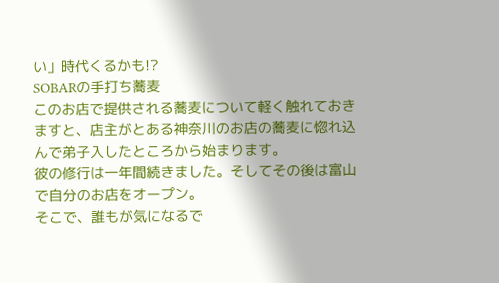い」時代くるかも!?
SOBARの手打ち蕎麦
このお店で提供される蕎麦について軽く触れておきますと、店主がとある神奈川のお店の蕎麦に惚れ込んで弟子入したところから始まります。
彼の修行は一年間続きました。そしてその後は富山で自分のお店をオープン。
そこで、誰もが気になるで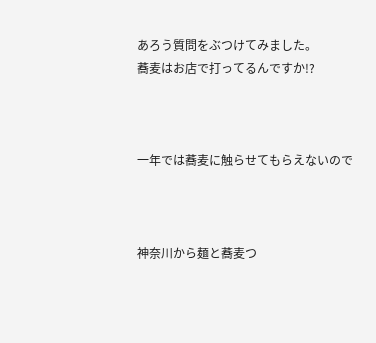あろう質問をぶつけてみました。
蕎麦はお店で打ってるんですか!?



一年では蕎麦に触らせてもらえないので



神奈川から麺と蕎麦つ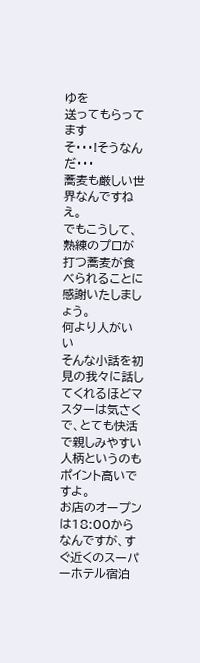ゆを
送ってもらってます
そ・・・!そうなんだ・・・
蕎麦も厳しい世界なんですねえ。
でもこうして、熟練のプロが打つ蕎麦が食べられることに感謝いたしましょう。
何より人がいい
そんな小話を初見の我々に話してくれるほどマスターは気さくで、とても快活で親しみやすい人柄というのもポイント高いですよ。
お店のオープンは18:00からなんですが、すぐ近くのスーパーホテル宿泊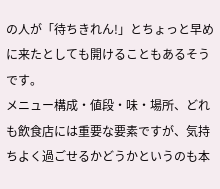の人が「待ちきれん!」とちょっと早めに来たとしても開けることもあるそうです。
メニュー構成・値段・味・場所、どれも飲食店には重要な要素ですが、気持ちよく過ごせるかどうかというのも本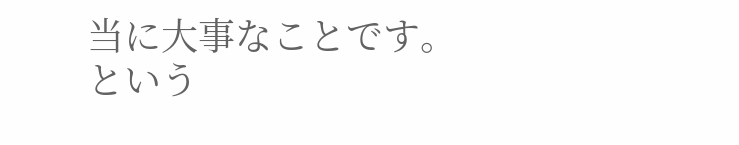当に大事なことです。
という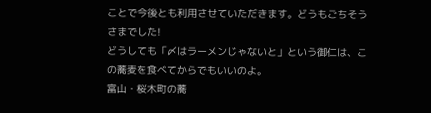ことで今後とも利用させていただきます。どうもごちそうさまでした!
どうしても「〆はラーメンじゃないと」という御仁は、この蕎麦を食べてからでもいいのよ。
富山・桜木町の蕎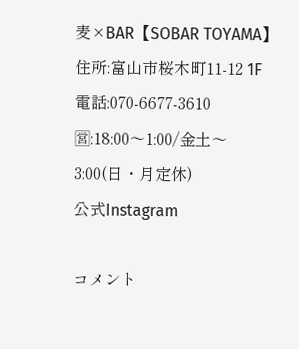麦×BAR【SOBAR TOYAMA】
住所:富山市桜木町11-12 1F
電話:070-6677-3610
🈺:18:00〜1:00/金土〜3:00(日・月定休)
公式Instagram

コメント